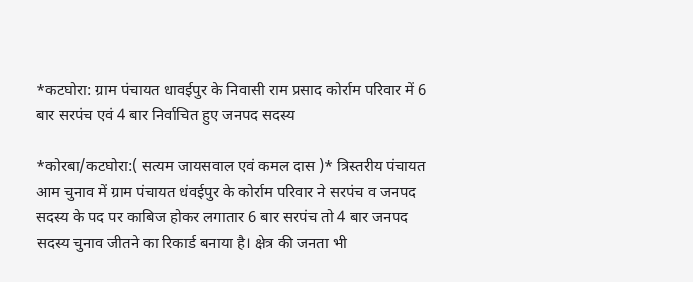*कटघोरा: ग्राम पंचायत धावईपुर के निवासी राम प्रसाद कोर्राम परिवार में 6 बार सरपंच एवं 4 बार निर्वाचित हुए जनपद सदस्य

*कोरबा/कटघोरा:( सत्यम जायसवाल एवं कमल दास )* त्रिस्तरीय पंचायत आम चुनाव में ग्राम पंचायत धंवईपुर के कोर्राम परिवार ने सरपंच व जनपद सदस्य के पद पर काबिज होकर लगातार 6 बार सरपंच तो 4 बार जनपद सदस्य चुनाव जीतने का रिकार्ड बनाया है। क्षेत्र की जनता भी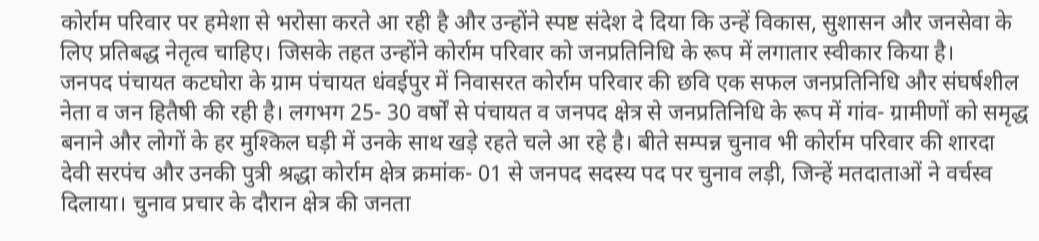कोर्राम परिवार पर हमेशा से भरोसा करते आ रही है और उन्होंने स्पष्ट संदेश दे दिया कि उन्हें विकास, सुशासन और जनसेवा के लिए प्रतिबद्ध नेतृत्व चाहिए। जिसके तहत उन्होंने कोर्राम परिवार को जनप्रतिनिधि के रूप में लगातार स्वीकार किया है।
जनपद पंचायत कटघोरा के ग्राम पंचायत धंवईपुर में निवासरत कोर्राम परिवार की छवि एक सफल जनप्रतिनिधि और संघर्षशील नेता व जन हितैषी की रही है। लगभग 25- 30 वर्षों से पंचायत व जनपद क्षेत्र से जनप्रतिनिधि के रूप में गांव- ग्रामीणों को समृद्ध बनाने और लोगों के हर मुश्किल घड़ी में उनके साथ खड़े रहते चले आ रहे है। बीते सम्पन्न चुनाव भी कोर्राम परिवार की शारदा देवी सरपंच और उनकी पुत्री श्रद्धा कोर्राम क्षेत्र क्रमांक- 01 से जनपद सदस्य पद पर चुनाव लड़ी, जिन्हें मतदाताओं ने वर्चस्व दिलाया। चुनाव प्रचार के दौरान क्षेत्र की जनता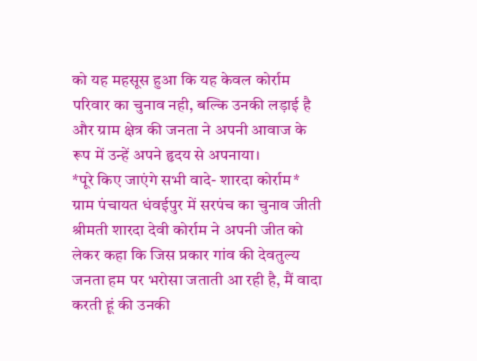को यह महसूस हुआ कि यह केवल कोर्राम परिवार का चुनाव नही, बल्कि उनकी लड़ाई है और ग्राम क्षेत्र की जनता ने अपनी आवाज के रूप में उन्हें अपने हृदय से अपनाया।
*पूरे किए जाएंगे सभी वादे- शारदा कोर्राम*
ग्राम पंचायत धंवईपुर में सरपंच का चुनाव जीती श्रीमती शारदा देवी कोर्राम ने अपनी जीत को लेकर कहा कि जिस प्रकार गांव की देवतुल्य जनता हम पर भरोसा जताती आ रही है, मैं वादा करती हूं की उनकी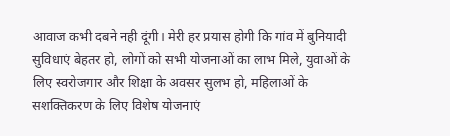आवाज कभी दबने नही दूंगी। मेरी हर प्रयास होगी कि गांव में बुनियादी सुविधाएं बेहतर हो, लोगों को सभी योजनाओं का लाभ मिले, युवाओं के लिए स्वरोजगार और शिक्षा के अवसर सुलभ हो, महिलाओं के सशक्तिकरण के लिए विशेष योजनाएं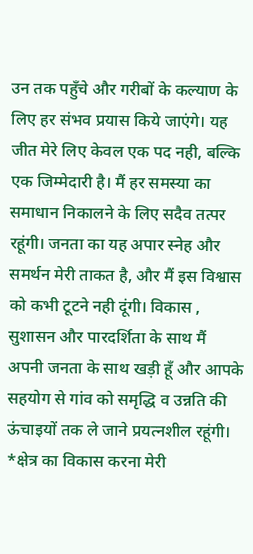उन तक पहुँचे और गरीबों के कल्याण के लिए हर संभव प्रयास किये जाएंगे। यह जीत मेरे लिए केवल एक पद नही, बल्कि एक जिम्मेदारी है। मैं हर समस्या का समाधान निकालने के लिए सदैव तत्पर रहूंगी। जनता का यह अपार स्नेह और समर्थन मेरी ताकत है, और मैं इस विश्वास को कभी टूटने नही दूंगी। विकास , सुशासन और पारदर्शिता के साथ मैं अपनी जनता के साथ खड़ी हूँ और आपके सहयोग से गांव को समृद्धि व उन्नति की ऊंचाइयों तक ले जाने प्रयत्नशील रहूंगी।
*क्षेत्र का विकास करना मेरी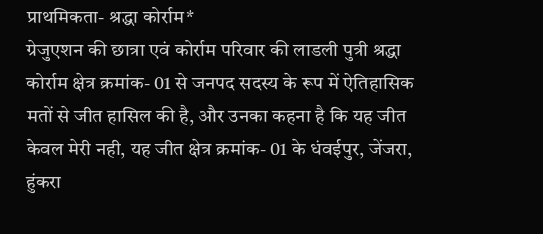प्राथमिकता- श्रद्धा कोर्राम*
ग्रेजुएशन की छात्रा एवं कोर्राम परिवार की लाडली पुत्री श्रद्धा कोर्राम क्षेत्र क्रमांक- 01 से जनपद सदस्य के रूप में ऐतिहासिक मतों से जीत हासिल की है, और उनका कहना है कि यह जीत केवल मेरी नही, यह जीत क्षेत्र क्रमांक- 01 के धंवईपुर, जेंजरा, हुंकरा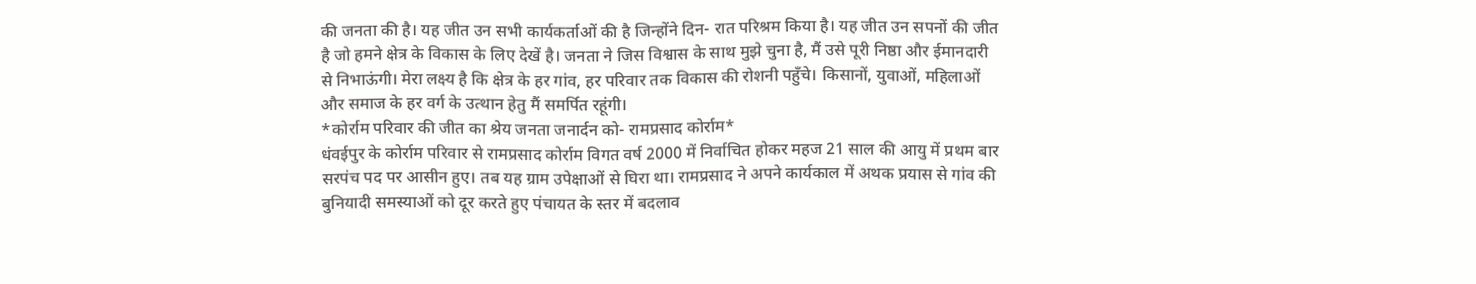की जनता की है। यह जीत उन सभी कार्यकर्ताओं की है जिन्होंने दिन- रात परिश्रम किया है। यह जीत उन सपनों की जीत है जो हमने क्षेत्र के विकास के लिए देखें है। जनता ने जिस विश्वास के साथ मुझे चुना है, मैं उसे पूरी निष्ठा और ईमानदारी से निभाऊंगी। मेरा लक्ष्य है कि क्षेत्र के हर गांव, हर परिवार तक विकास की रोशनी पहुँचे। किसानों, युवाओं, महिलाओं और समाज के हर वर्ग के उत्थान हेतु मैं समर्पित रहूंगी।
*कोर्राम परिवार की जीत का श्रेय जनता जनार्दन को- रामप्रसाद कोर्राम*
धंवईपुर के कोर्राम परिवार से रामप्रसाद कोर्राम विगत वर्ष 2000 में निर्वाचित होकर महज 21 साल की आयु में प्रथम बार सरपंच पद पर आसीन हुए। तब यह ग्राम उपेक्षाओं से घिरा था। रामप्रसाद ने अपने कार्यकाल में अथक प्रयास से गांव की बुनियादी समस्याओं को दूर करते हुए पंचायत के स्तर में बदलाव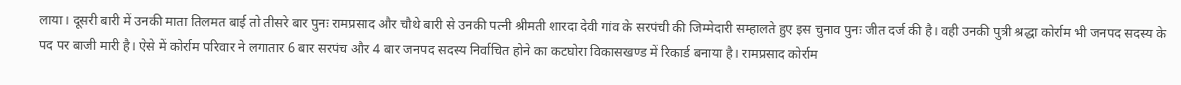लाया। दूसरी बारी में उनकी माता तिलमत बाई तो तीसरे बार पुनः रामप्रसाद और चौथे बारी से उनकी पत्नी श्रीमती शारदा देवी गांव के सरपंची की जिम्मेदारी सम्हालते हुए इस चुनाव पुनः जीत दर्ज की है। वही उनकी पुत्री श्रद्धा कोर्राम भी जनपद सदस्य के पद पर बाजी मारी है। ऐसे में कोर्राम परिवार ने लगातार 6 बार सरपंच और 4 बार जनपद सदस्य निर्वाचित होने का कटघोरा विकासखण्ड में रिकार्ड बनाया है। रामप्रसाद कोर्राम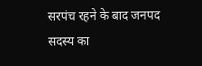सरपंच रहने के बाद जनपद सदस्य का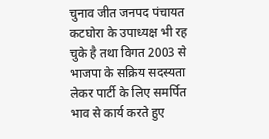चुनाव जीत जनपद पंचायत कटघोरा के उपाध्यक्ष भी रह चुके है तथा विगत 2003 से भाजपा के सक्रिय सदस्यता लेकर पार्टी के लिए समर्पित भाव से कार्य करते हुए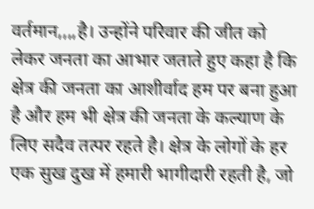वर्तमान,,,,है। उन्होंने परिवार की जीत को लेकर जनता का आभार जताते हुए कहा है कि क्षेत्र की जनता का आशीर्वाद हम पर बना हुआ है और हम भी क्षेत्र की जनता के कल्याण के लिए सदैव तत्पर रहते है। क्षेत्र के लोगों के हर एक सुख दुख में हमारी भागीदारी रहती है, जो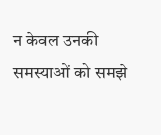न केवल उनकी समस्याओं को समझे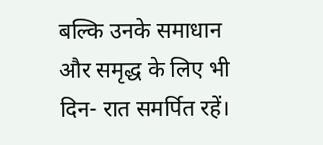बल्कि उनके समाधान और समृद्ध के लिए भी दिन- रात समर्पित रहें।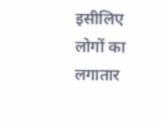इसीलिए लोगों का लगातार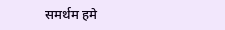समर्थम हमे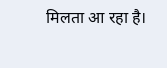मिलता आ रहा है।